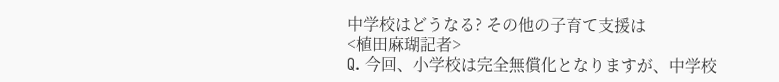中学校はどうなる? その他の子育て支援は
<植田麻瑚記者>
Q. 今回、小学校は完全無償化となりますが、中学校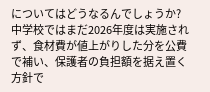についてはどうなるんでしょうか?
中学校ではまだ2026年度は実施されず、食材費が値上がりした分を公費で補い、保護者の負担額を据え置く方針で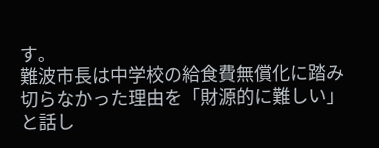す。
難波市長は中学校の給食費無償化に踏み切らなかった理由を「財源的に難しい」と話し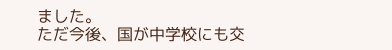ました。
ただ今後、国が中学校にも交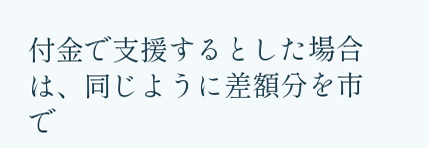付金で支援するとした場合は、同じように差額分を市で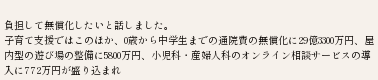負担して無償化したいと話しました。
子育て支援ではこのほか、0歳から中学生までの通院費の無償化に29億3300万円、屋内型の遊び場の整備に5800万円、小児科・産婦人科のオンライン相談サービスの導入に772万円が盛り込まれ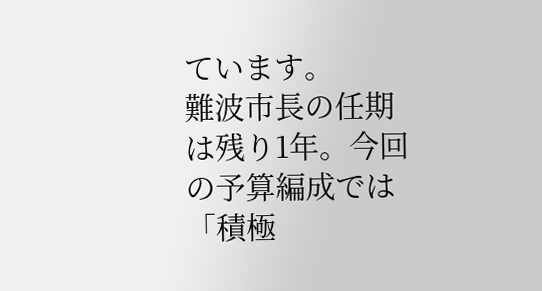ています。
難波市長の任期は残り1年。今回の予算編成では「積極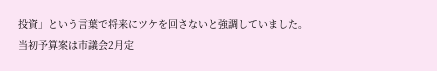投資」という言葉で将来にツケを回さないと強調していました。
当初予算案は市議会2月定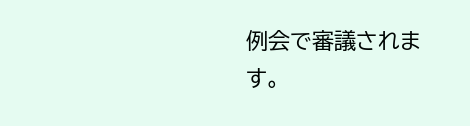例会で審議されます。